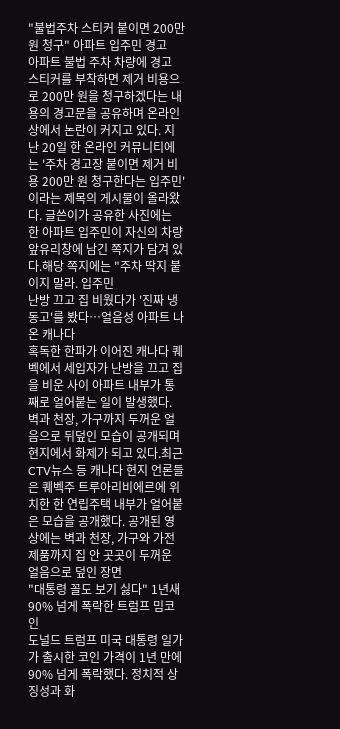"불법주차 스티커 붙이면 200만원 청구" 아파트 입주민 경고
아파트 불법 주차 차량에 경고 스티커를 부착하면 제거 비용으로 200만 원을 청구하겠다는 내용의 경고문을 공유하며 온라인상에서 논란이 커지고 있다. 지난 20일 한 온라인 커뮤니티에는 '주차 경고장 붙이면 제거 비용 200만 원 청구한다는 입주민'이라는 제목의 게시물이 올라왔다. 글쓴이가 공유한 사진에는 한 아파트 입주민이 자신의 차량 앞유리창에 남긴 쪽지가 담겨 있다.해당 쪽지에는 "주차 딱지 붙이지 말라. 입주민
난방 끄고 집 비웠다가 '진짜 냉동고'를 봤다…얼음성 아파트 나온 캐나다
혹독한 한파가 이어진 캐나다 퀘벡에서 세입자가 난방을 끄고 집을 비운 사이 아파트 내부가 통째로 얼어붙는 일이 발생했다. 벽과 천장, 가구까지 두꺼운 얼음으로 뒤덮인 모습이 공개되며 현지에서 화제가 되고 있다.최근 CTV뉴스 등 캐나다 현지 언론들은 퀘벡주 트루아리비에르에 위치한 한 연립주택 내부가 얼어붙은 모습을 공개했다. 공개된 영상에는 벽과 천장, 가구와 가전제품까지 집 안 곳곳이 두꺼운 얼음으로 덮인 장면
"대통령 꼴도 보기 싫다" 1년새 90% 넘게 폭락한 트럼프 밈코인
도널드 트럼프 미국 대통령 일가가 출시한 코인 가격이 1년 만에 90% 넘게 폭락했다. 정치적 상징성과 화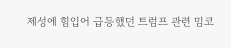제성에 힘입어 급등했던 트럼프 관련 밈코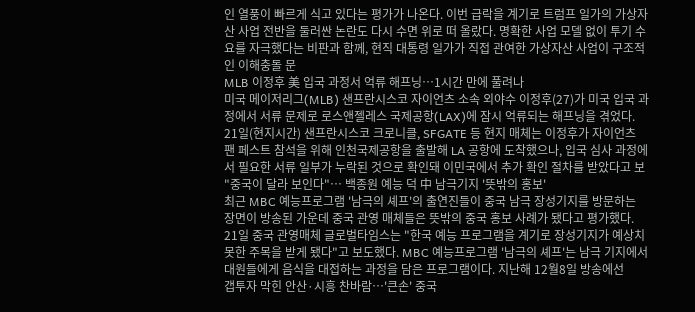인 열풍이 빠르게 식고 있다는 평가가 나온다. 이번 급락을 계기로 트럼프 일가의 가상자산 사업 전반을 둘러싼 논란도 다시 수면 위로 떠 올랐다. 명확한 사업 모델 없이 투기 수요를 자극했다는 비판과 함께, 현직 대통령 일가가 직접 관여한 가상자산 사업이 구조적인 이해충돌 문
MLB 이정후 美 입국 과정서 억류 해프닝…1시간 만에 풀려나
미국 메이저리그(MLB) 샌프란시스코 자이언츠 소속 외야수 이정후(27)가 미국 입국 과정에서 서류 문제로 로스앤젤레스 국제공항(LAX)에 잠시 억류되는 해프닝을 겪었다. 21일(현지시간) 샌프란시스코 크로니클, SFGATE 등 현지 매체는 이정후가 자이언츠 팬 페스트 참석을 위해 인천국제공항을 출발해 LA 공항에 도착했으나, 입국 심사 과정에서 필요한 서류 일부가 누락된 것으로 확인돼 이민국에서 추가 확인 절차를 받았다고 보
"중국이 달라 보인다"… 백종원 예능 덕 中 남극기지 '뜻밖의 홍보'
최근 MBC 예능프로그램 '남극의 셰프'의 출연진들이 중국 남극 장성기지를 방문하는 장면이 방송된 가운데 중국 관영 매체들은 뜻밖의 중국 홍보 사례가 됐다고 평가했다. 21일 중국 관영매체 글로벌타임스는 "한국 예능 프로그램을 계기로 장성기지가 예상치 못한 주목을 받게 됐다"고 보도했다. MBC 예능프로그램 '남극의 셰프'는 남극 기지에서 대원들에게 음식을 대접하는 과정을 담은 프로그램이다. 지난해 12월8일 방송에선
갭투자 막힌 안산·시흥 찬바람…'큰손' 중국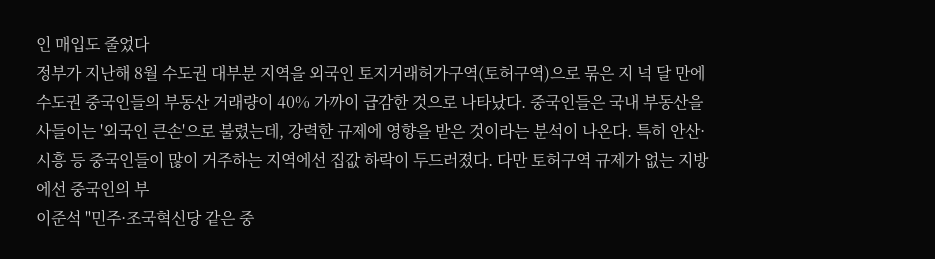인 매입도 줄었다
정부가 지난해 8월 수도권 대부분 지역을 외국인 토지거래허가구역(토허구역)으로 묶은 지 넉 달 만에 수도권 중국인들의 부동산 거래량이 40% 가까이 급감한 것으로 나타났다. 중국인들은 국내 부동산을 사들이는 '외국인 큰손'으로 불렸는데, 강력한 규제에 영향을 받은 것이라는 분석이 나온다. 특히 안산·시흥 등 중국인들이 많이 거주하는 지역에선 집값 하락이 두드러졌다. 다만 토허구역 규제가 없는 지방에선 중국인의 부
이준석 "민주·조국혁신당 같은 중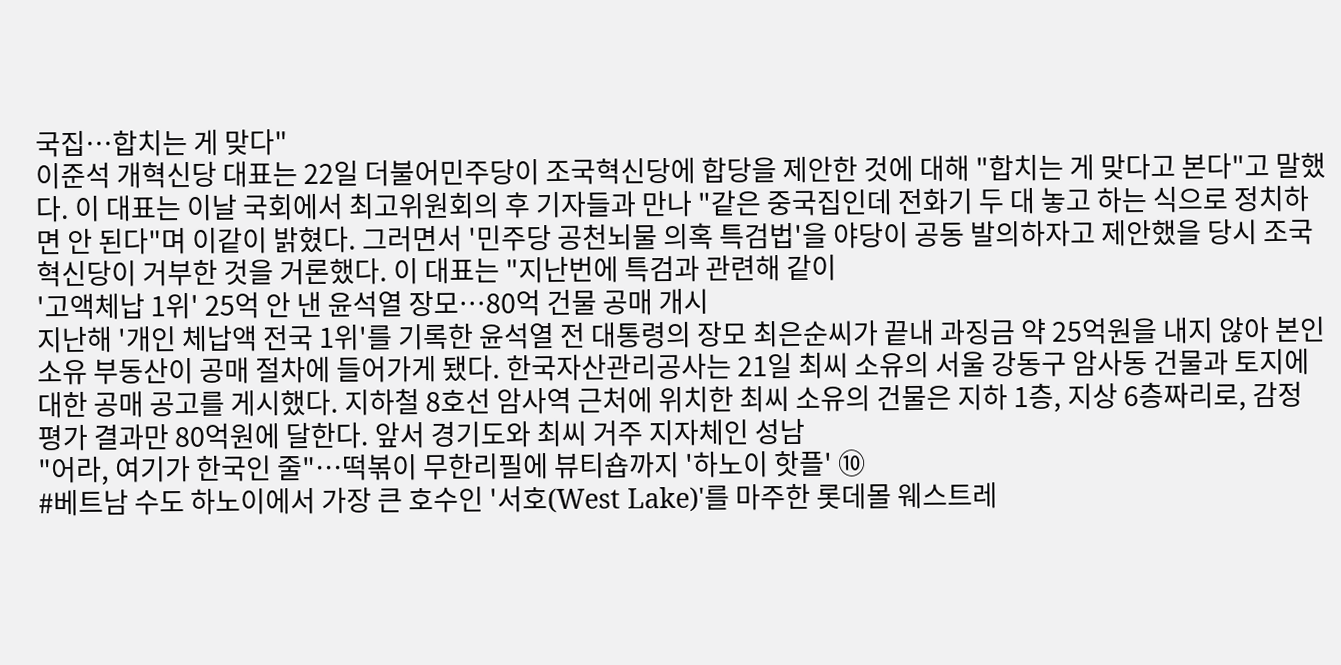국집…합치는 게 맞다"
이준석 개혁신당 대표는 22일 더불어민주당이 조국혁신당에 합당을 제안한 것에 대해 "합치는 게 맞다고 본다"고 말했다. 이 대표는 이날 국회에서 최고위원회의 후 기자들과 만나 "같은 중국집인데 전화기 두 대 놓고 하는 식으로 정치하면 안 된다"며 이같이 밝혔다. 그러면서 '민주당 공천뇌물 의혹 특검법'을 야당이 공동 발의하자고 제안했을 당시 조국혁신당이 거부한 것을 거론했다. 이 대표는 "지난번에 특검과 관련해 같이
'고액체납 1위' 25억 안 낸 윤석열 장모…80억 건물 공매 개시
지난해 '개인 체납액 전국 1위'를 기록한 윤석열 전 대통령의 장모 최은순씨가 끝내 과징금 약 25억원을 내지 않아 본인 소유 부동산이 공매 절차에 들어가게 됐다. 한국자산관리공사는 21일 최씨 소유의 서울 강동구 암사동 건물과 토지에 대한 공매 공고를 게시했다. 지하철 8호선 암사역 근처에 위치한 최씨 소유의 건물은 지하 1층, 지상 6층짜리로, 감정 평가 결과만 80억원에 달한다. 앞서 경기도와 최씨 거주 지자체인 성남
"어라, 여기가 한국인 줄"…떡볶이 무한리필에 뷰티숍까지 '하노이 핫플' ⑩
#베트남 수도 하노이에서 가장 큰 호수인 '서호(West Lake)'를 마주한 롯데몰 웨스트레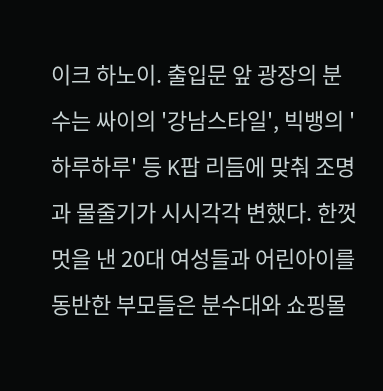이크 하노이. 출입문 앞 광장의 분수는 싸이의 '강남스타일', 빅뱅의 '하루하루' 등 K팝 리듬에 맞춰 조명과 물줄기가 시시각각 변했다. 한껏 멋을 낸 20대 여성들과 어린아이를 동반한 부모들은 분수대와 쇼핑몰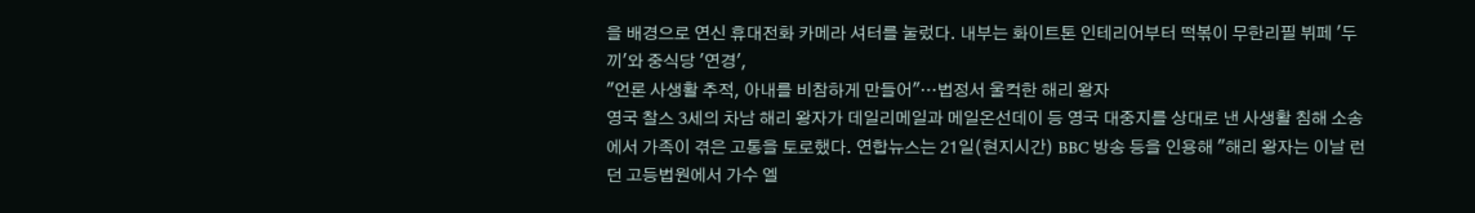을 배경으로 연신 휴대전화 카메라 셔터를 눌렀다. 내부는 화이트톤 인테리어부터 떡볶이 무한리필 뷔페 '두끼'와 중식당 '연경',
"언론 사생활 추적, 아내를 비참하게 만들어"…법정서 울컥한 해리 왕자
영국 찰스 3세의 차남 해리 왕자가 데일리메일과 메일온선데이 등 영국 대중지를 상대로 낸 사생활 침해 소송에서 가족이 겪은 고통을 토로했다. 연합뉴스는 21일(현지시간) BBC 방송 등을 인용해 "해리 왕자는 이날 런던 고등법원에서 가수 엘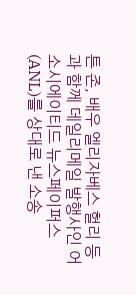튼 존, 배우 엘리자베스 헐리 등과 함께 데일리메일 발행사인 어소시에이티드 뉴스페이퍼스(ANL)를 상대로 낸 소송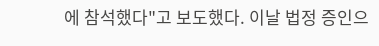에 참석했다"고 보도했다. 이날 법정 증인으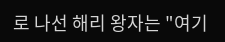로 나선 해리 왕자는 "여기